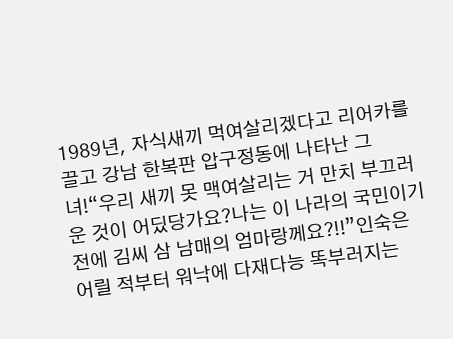1989년, 자식새끼 먹여살리겠다고 리어카를 끌고 강남 한복판 압구정동에 나타난 그녀!“우리 새끼 못 맥여살리는 거 만치 부끄러운 것이 어딨당가요?나는 이 나라의 국민이기 전에 김씨 삼 남매의 엄마랑께요?!!”인숙은 어릴 적부터 워낙에 다재다능 똑부러지는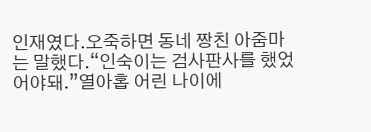인재였다.오죽하면 동네 짱친 아줌마는 말했다.“인숙이는 검사판사를 했었어야돼.”열아홉 어린 나이에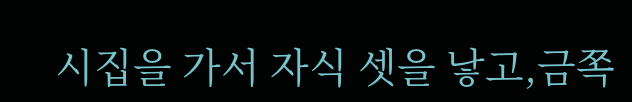시집을 가서 자식 셋을 낳고,금쪽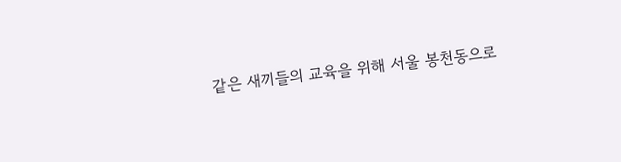같은 새끼들의 교육을 위해 서울 봉천동으로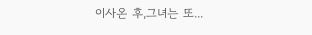이사온 후,그녀는 또...